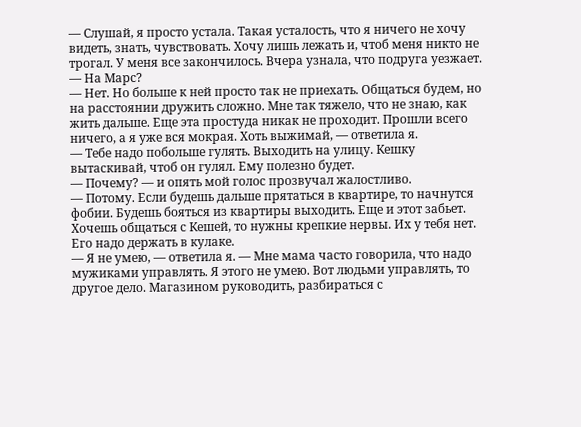— Слушай, я просто устала. Такая усталость, что я ничего не хочу видеть, знать, чувствовать. Хочу лишь лежать и, чтоб меня никто не трогал. У меня все закончилось. Вчера узнала, что подруга уезжает.
— На Марс?
— Нет. Но больше к ней просто так не приехать. Общаться будем, но на расстоянии дружить сложно. Мне так тяжело, что не знаю, как жить дальше. Еще эта простуда никак не проходит. Прошли всего ничего, а я уже вся мокрая. Хоть выжимай, — ответила я.
— Тебе надо побольше гулять. Выходить на улицу. Кешку вытаскивай, чтоб он гулял. Ему полезно будет.
— Почему? — и опять мой голос прозвучал жалостливо.
— Потому. Если будешь дальше прятаться в квартире, то начнутся фобии. Будешь бояться из квартиры выходить. Еще и этот забьет. Хочешь общаться с Кешей, то нужны крепкие нервы. Их у тебя нет. Его надо держать в кулаке.
— Я не умею, — ответила я. — Мне мама часто говорила, что надо мужиками управлять. Я этого не умею. Вот людьми управлять, то другое дело. Магазином руководить, разбираться с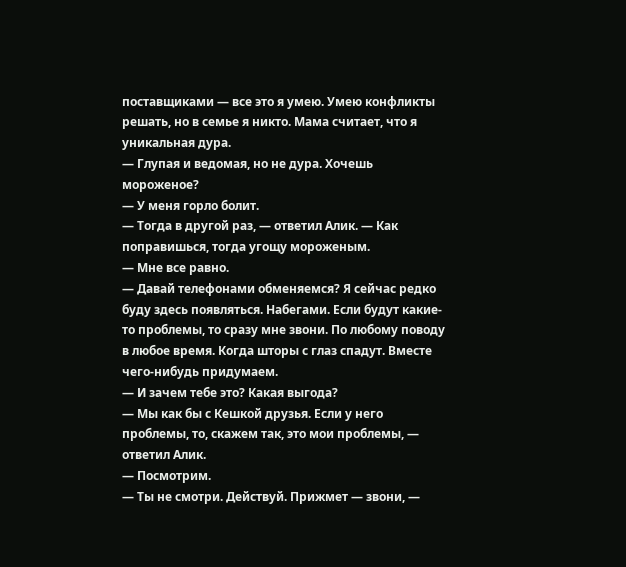поставщиками — все это я умею. Умею конфликты решать, но в семье я никто. Мама считает, что я уникальная дура.
— Глупая и ведомая, но не дура. Хочешь мороженое?
— У меня горло болит.
— Тогда в другой раз, — ответил Алик. — Как поправишься, тогда угощу мороженым.
— Мне все равно.
— Давай телефонами обменяемся? Я сейчас редко буду здесь появляться. Набегами. Если будут какие-то проблемы, то сразу мне звони. По любому поводу в любое время. Когда шторы с глаз спадут. Вместе чего-нибудь придумаем.
— И зачем тебе это? Какая выгода?
— Мы как бы с Кешкой друзья. Если у него проблемы, то, скажем так, это мои проблемы, — ответил Алик.
— Посмотрим.
— Ты не смотри. Действуй. Прижмет — звони, —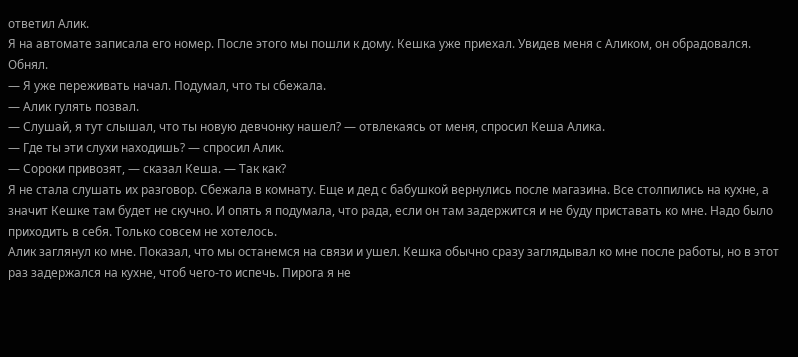ответил Алик.
Я на автомате записала его номер. После этого мы пошли к дому. Кешка уже приехал. Увидев меня с Аликом, он обрадовался. Обнял.
— Я уже переживать начал. Подумал, что ты сбежала.
— Алик гулять позвал.
— Слушай, я тут слышал, что ты новую девчонку нашел? — отвлекаясь от меня, спросил Кеша Алика.
— Где ты эти слухи находишь? — спросил Алик.
— Сороки привозят, — сказал Кеша. — Так как?
Я не стала слушать их разговор. Сбежала в комнату. Еще и дед с бабушкой вернулись после магазина. Все столпились на кухне, а значит Кешке там будет не скучно. И опять я подумала, что рада, если он там задержится и не буду приставать ко мне. Надо было приходить в себя. Только совсем не хотелось.
Алик заглянул ко мне. Показал, что мы останемся на связи и ушел. Кешка обычно сразу заглядывал ко мне после работы, но в этот раз задержался на кухне, чтоб чего-то испечь. Пирога я не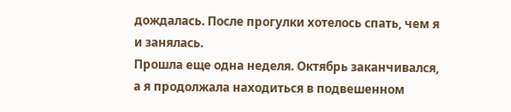дождалась. После прогулки хотелось спать, чем я и занялась.
Прошла еще одна неделя. Октябрь заканчивался, а я продолжала находиться в подвешенном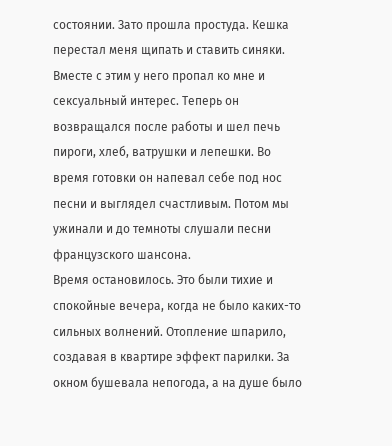состоянии. Зато прошла простуда. Кешка перестал меня щипать и ставить синяки. Вместе с этим у него пропал ко мне и сексуальный интерес. Теперь он возвращался после работы и шел печь пироги, хлеб, ватрушки и лепешки. Во время готовки он напевал себе под нос песни и выглядел счастливым. Потом мы ужинали и до темноты слушали песни французского шансона.
Время остановилось. Это были тихие и спокойные вечера, когда не было каких-то сильных волнений. Отопление шпарило, создавая в квартире эффект парилки. За окном бушевала непогода, а на душе было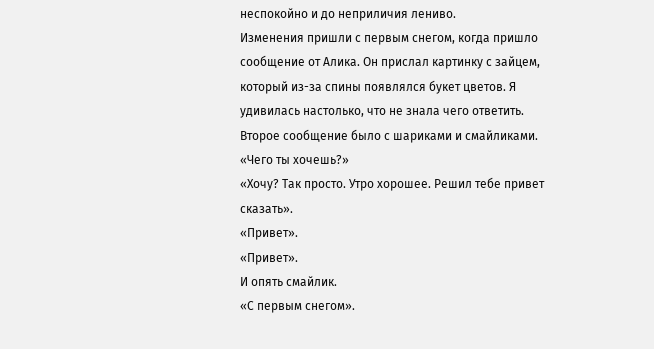неспокойно и до неприличия лениво.
Изменения пришли с первым снегом, когда пришло сообщение от Алика. Он прислал картинку с зайцем, который из-за спины появлялся букет цветов. Я удивилась настолько, что не знала чего ответить. Второе сообщение было с шариками и смайликами.
«Чего ты хочешь?»
«Хочу? Так просто. Утро хорошее. Решил тебе привет сказать».
«Привет».
«Привет».
И опять смайлик.
«С первым снегом».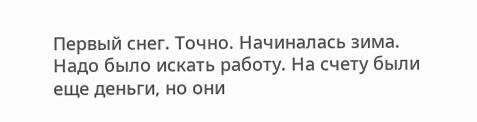Первый снег. Точно. Начиналась зима. Надо было искать работу. На счету были еще деньги, но они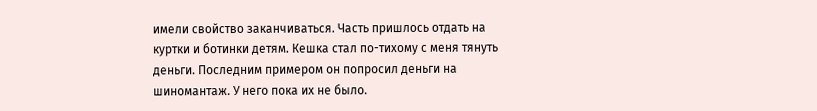имели свойство заканчиваться. Часть пришлось отдать на куртки и ботинки детям. Кешка стал по-тихому с меня тянуть деньги. Последним примером он попросил деньги на шиномантаж. У него пока их не было.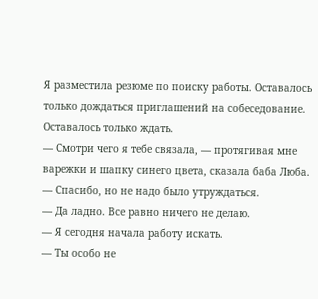Я разместила резюме по поиску работы. Оставалось только дождаться приглашений на собеседование. Оставалось только ждать.
— Смотри чего я тебе связала, — протягивая мне варежки и шапку синего цвета, сказала баба Люба.
— Спасибо, но не надо было утруждаться.
— Да ладно. Все равно ничего не делаю.
— Я сегодня начала работу искать.
— Ты особо не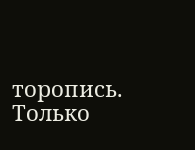торопись. Только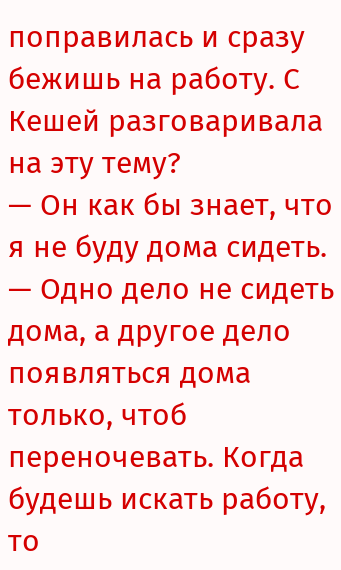поправилась и сразу бежишь на работу. С Кешей разговаривала на эту тему?
— Он как бы знает, что я не буду дома сидеть.
— Одно дело не сидеть дома, а другое дело появляться дома только, чтоб переночевать. Когда будешь искать работу, то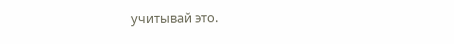учитывай это.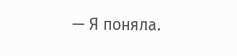— Я поняла.